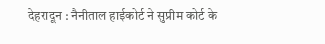देहरादून : नैनीताल हाईकोर्ट ने सुप्रीम कोर्ट के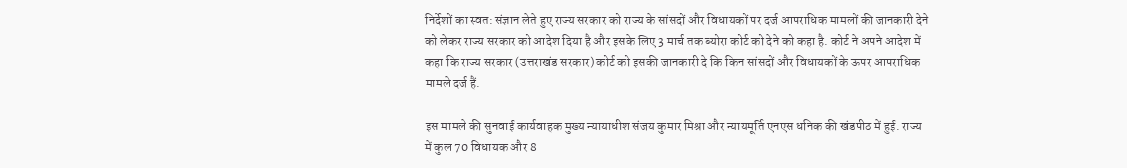निर्देशों का स्वत: संज्ञान लेते हुए राज्य सरकार को राज्य के सांसदों और विधायकों पर दर्ज आपराधिक मामलों की जानकारी देने को लेकर राज्य सरकार को आदेश दिया है और इसके लिए 3 मार्च तक ब्योरा कोर्ट को देने को कहा है. कोर्ट ने अपने आदेश में कहा कि राज्य सरकार (उत्तराखंड सरकार) कोर्ट को इसकी जानकारी दे कि किन सांसदों और विधायकों के ऊपर आपराधिक मामले दर्ज हैं.

इस मामले की सुनवाई कार्यवाहक मुख्य न्यायाधीश संजय कुमार मिश्रा और न्यायमूर्ति एनएस धनिक की खंडपीठ में हुई. राज्य में कुल 70 विधायक और 8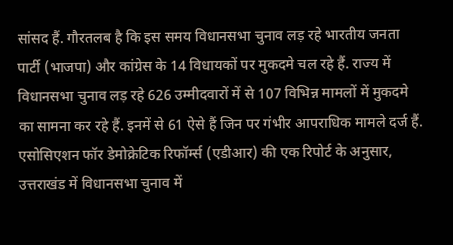सांसद हैं. गौरतलब है कि इस समय विधानसभा चुनाव लड़ रहे भारतीय जनता पार्टी (भाजपा) और कांग्रेस के 14 विधायकों पर मुकदमे चल रहे हैं. राज्य में विधानसभा चुनाव लड़ रहे 626 उम्मीदवारों में से 107 विभिन्न मामलों में मुकदमे का सामना कर रहे हैं. इनमें से 61 ऐसे हैं जिन पर गंभीर आपराधिक मामले दर्ज हैं.
एसोसिएशन फॉर डेमोक्रेटिक रिफॉर्म्स (एडीआर) की एक रिपोर्ट के अनुसार, उत्तराखंड में विधानसभा चुनाव में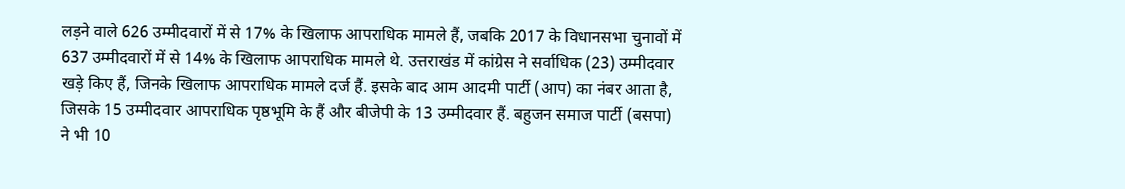लड़ने वाले 626 उम्मीदवारों में से 17% के खिलाफ आपराधिक मामले हैं, जबकि 2017 के विधानसभा चुनावों में 637 उम्मीदवारों में से 14% के खिलाफ आपराधिक मामले थे. उत्तराखंड में कांग्रेस ने सर्वाधिक (23) उम्मीदवार खड़े किए हैं, जिनके खिलाफ आपराधिक मामले दर्ज हैं. इसके बाद आम आदमी पार्टी (आप) का नंबर आता है, जिसके 15 उम्मीदवार आपराधिक पृष्ठभूमि के हैं और बीजेपी के 13 उम्मीदवार हैं. बहुजन समाज पार्टी (बसपा) ने भी 10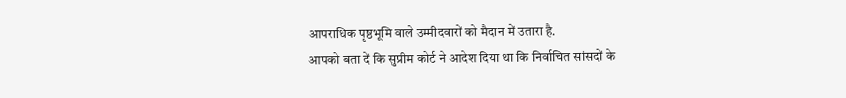आपराधिक पृष्ठभूमि वाले उम्मीदवारों को मैदान में उतारा है.
आपको बता दें कि सुप्रीम कोर्ट ने आदेश दिया था कि निर्वाचित सांसदों के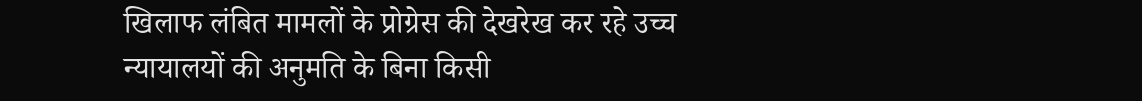खिलाफ लंबित मामलों के प्रोग्रेस की देखरेख कर रहे उच्च न्यायालयों की अनुमति के बिना किसी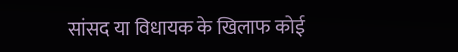सांसद या विधायक के खिलाफ कोई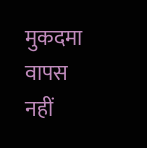मुकदमा वापस नहीं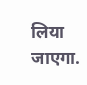लिया जाएगा.